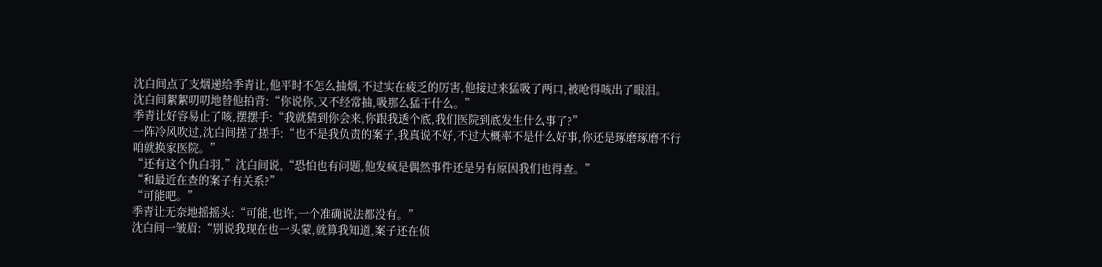沈白间点了支烟递给季青让,他平时不怎么抽烟,不过实在疲乏的厉害,他接过来猛吸了两口,被呛得咳出了眼泪。
沈白间絮絮叨叨地替他拍背:“你说你,又不经常抽,吸那么猛干什么。”
季青让好容易止了咳,摆摆手:“我就猜到你会来,你跟我透个底,我们医院到底发生什么事了?”
一阵冷风吹过,沈白间搓了搓手:“也不是我负责的案子,我真说不好,不过大概率不是什么好事,你还是琢磨琢磨不行咱就换家医院。”
“还有这个仇白羽,”沈白间说,“恐怕也有问题,他发疯是偶然事件还是另有原因我们也得查。”
“和最近在查的案子有关系?”
“可能吧。”
季青让无奈地摇摇头:“可能,也许,一个准确说法都没有。”
沈白间一皱眉:“别说我现在也一头蒙,就算我知道,案子还在侦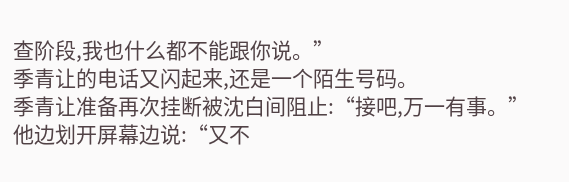查阶段,我也什么都不能跟你说。”
季青让的电话又闪起来,还是一个陌生号码。
季青让准备再次挂断被沈白间阻止:“接吧,万一有事。”
他边划开屏幕边说:“又不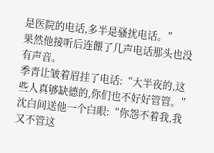是医院的电话,多半是骚扰电话。”
果然他接听后连餵了几声电话那头也没有声音。
季青让皱着眉挂了电话:“大半夜的,这些人真够缺德的,你们也不好好管管。”
沈白间送他一个白眼:“你怨不着我,我又不管这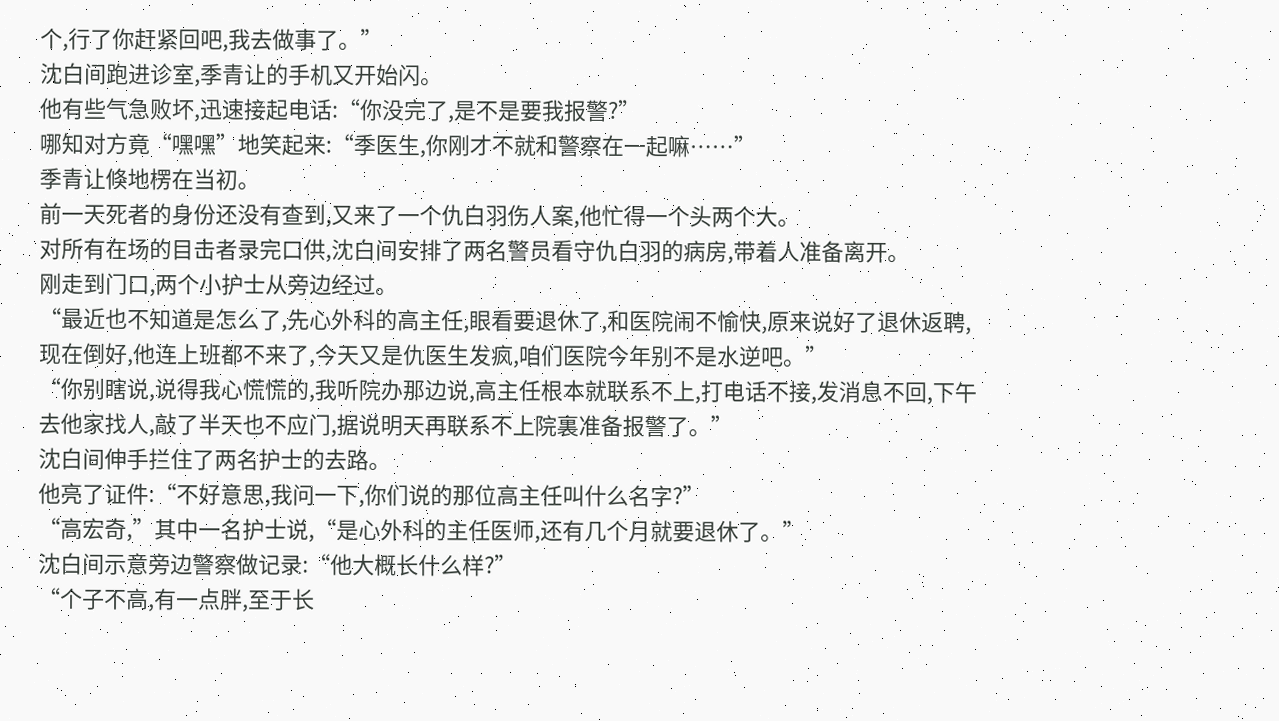个,行了你赶紧回吧,我去做事了。”
沈白间跑进诊室,季青让的手机又开始闪。
他有些气急败坏,迅速接起电话:“你没完了,是不是要我报警?”
哪知对方竟“嘿嘿”地笑起来:“季医生,你刚才不就和警察在一起嘛……”
季青让倏地楞在当初。
前一天死者的身份还没有查到,又来了一个仇白羽伤人案,他忙得一个头两个大。
对所有在场的目击者录完口供,沈白间安排了两名警员看守仇白羽的病房,带着人准备离开。
刚走到门口,两个小护士从旁边经过。
“最近也不知道是怎么了,先心外科的高主任,眼看要退休了,和医院闹不愉快,原来说好了退休返聘,现在倒好,他连上班都不来了,今天又是仇医生发疯,咱们医院今年别不是水逆吧。”
“你别瞎说,说得我心慌慌的,我听院办那边说,高主任根本就联系不上,打电话不接,发消息不回,下午去他家找人,敲了半天也不应门,据说明天再联系不上院裏准备报警了。”
沈白间伸手拦住了两名护士的去路。
他亮了证件:“不好意思,我问一下,你们说的那位高主任叫什么名字?”
“高宏奇,”其中一名护士说,“是心外科的主任医师,还有几个月就要退休了。”
沈白间示意旁边警察做记录:“他大概长什么样?”
“个子不高,有一点胖,至于长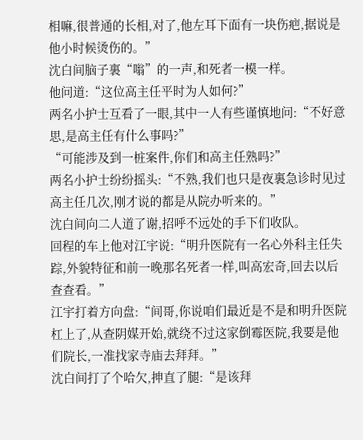相嘛,很普通的长相,对了,他左耳下面有一块伤疤,据说是他小时候烫伤的。”
沈白间脑子裏“嗡”的一声,和死者一模一样。
他问道:“这位高主任平时为人如何?”
两名小护士互看了一眼,其中一人有些谨慎地问:“不好意思,是高主任有什么事吗?”
“可能涉及到一桩案件,你们和高主任熟吗?”
两名小护士纷纷摇头:“不熟,我们也只是夜裏急诊时见过高主任几次,刚才说的都是从院办听来的。”
沈白间向二人道了谢,招呼不远处的手下们收队。
回程的车上他对江宇说:“明升医院有一名心外科主任失踪,外貌特征和前一晚那名死者一样,叫高宏奇,回去以后查查看。”
江宇打着方向盘:“间哥,你说咱们最近是不是和明升医院杠上了,从查阴媒开始,就绕不过这家倒霉医院,我要是他们院长,一准找家寺庙去拜拜。”
沈白间打了个哈欠,抻直了腿:“是该拜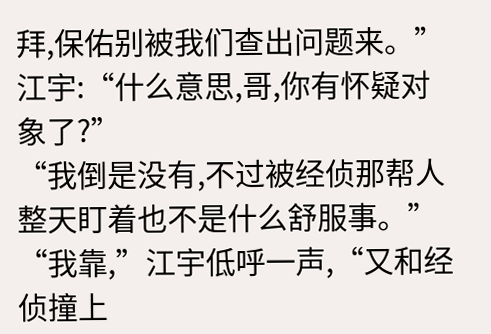拜,保佑别被我们查出问题来。”
江宇:“什么意思,哥,你有怀疑对象了?”
“我倒是没有,不过被经侦那帮人整天盯着也不是什么舒服事。”
“我靠,”江宇低呼一声,“又和经侦撞上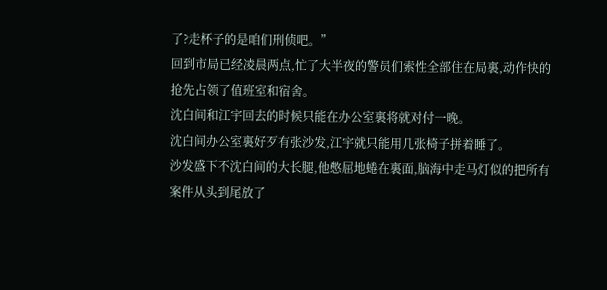了?走杯子的是咱们刑侦吧。”
回到市局已经凌晨两点,忙了大半夜的警员们索性全部住在局裏,动作快的抢先占领了值班室和宿舍。
沈白间和江宇回去的时候只能在办公室裏将就对付一晚。
沈白间办公室裏好歹有张沙发,江宇就只能用几张椅子拼着睡了。
沙发盛下不沈白间的大长腿,他憋屈地蜷在裏面,脑海中走马灯似的把所有案件从头到尾放了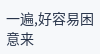一遍,好容易困意来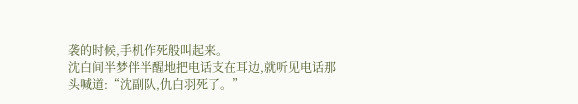袭的时候,手机作死般叫起来。
沈白间半梦伴半醒地把电话支在耳边,就听见电话那头喊道:“沈副队,仇白羽死了。”